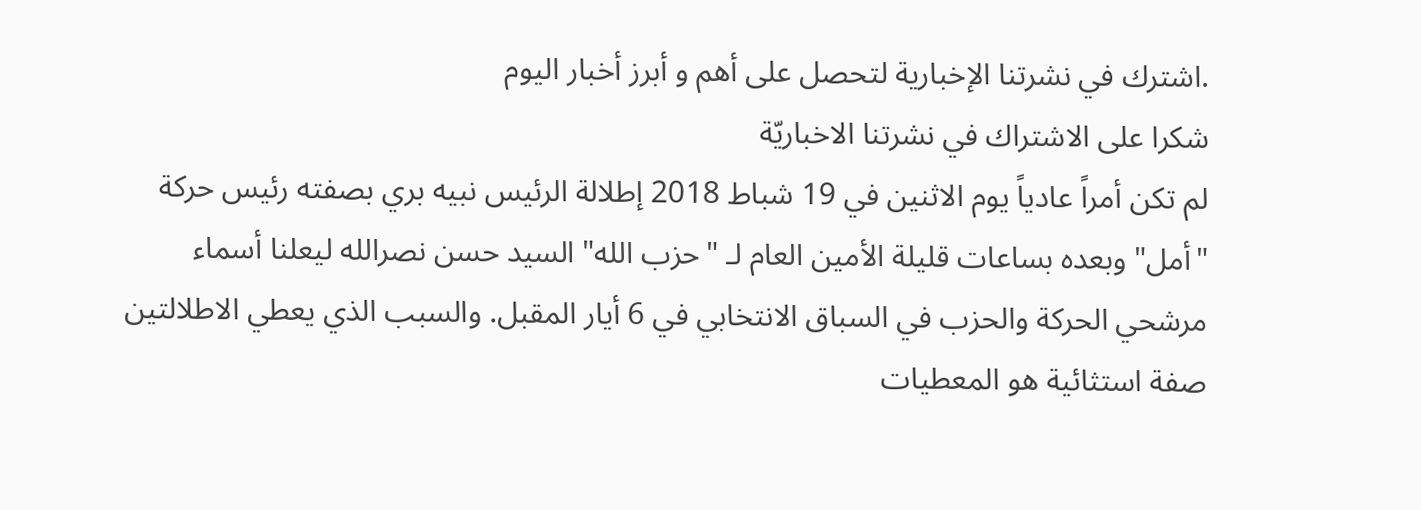.اشترك في نشرتنا الإخبارية لتحصل على أهم و أبرز أخبار اليوم
شكرا على الاشتراك في نشرتنا الاخباريّة
لم تكن أمراً عادياً يوم الاثنين في 19 شباط 2018 إطلالة الرئيس نبيه بري بصفته رئيس حركة "أمل" وبعده بساعات قليلة الأمين العام لـ "حزب الله" السيد حسن نصرالله ليعلنا أسماء مرشحي الحركة والحزب في السباق الانتخابي في 6 أيار المقبل. والسبب الذي يعطي الاطلالتين صفة استثائية هو المعطيات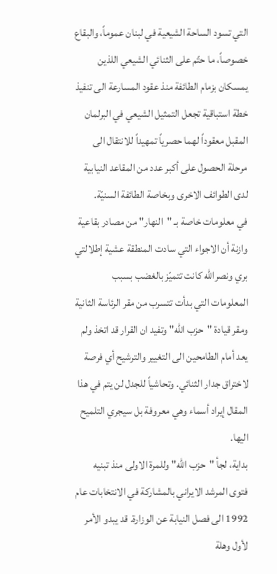التي تسود الساحة الشيعية في لبنان عموماً، والبقاع خصوصاً، ما حتّم على الثنائي الشيعي اللذين يمسكان بزمام الطائفة منذ عقود المسارعة الى تنفيذ خطة استباقية تجعل التمثيل الشيعي في البرلمان المقبل معقوداً لهما حصرياً تمهيداً للانتقال الى مرحلة الحصول على أكبر عدد من المقاعد النيابية لدى الطوائف الاخرى وبخاصة الطائفة السنيّة.
في معلومات خاصة بـ "النهار" من مصادر بقاعية وازنة أن الاجواء التي سادت المنطقة عشية إطلالتي بري ونصرالله كانت تتميّز بالغضب بسبب المعلومات التي بدأت تتسرب من مقر الرئاسة الثانية ومقر قيادة "حزب الله" وتفيد ان القرار قد اتخذ ولم يعد أمام الطامحين الى التغيير والترشيح أي فرصة لاختراق جدار الثنائي. وتحاشياً للجدل لن يتم في هذا المقال إيراد أسماء وهي معروفة بل سيجري التلميح اليها.
بداية، لجأ "حزب الله" وللمرة الاولى منذ تبنيه فتوى المرشد الايراني بالمشاركة في الانتخابات عام 1992 الى فصل النيابة عن الوزارة. قد يبدو الأمر لأول وهلة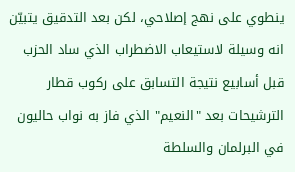ينطوي على نهج إصلاحي، لكن بعد التدقيق يتبيّن انه وسيلة لاستيعاب الاضطراب الذي ساد الحزب قبل أسابيع نتيجة التسابق على ركوب قطار الترشيحات بعد "النعيم" الذي فاز به نواب حاليون في البرلمان والسلطة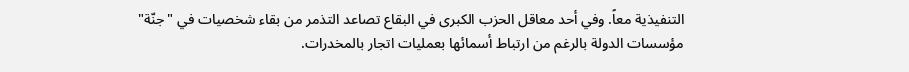التنفيذية معاً. وفي أحد معاقل الحزب الكبرى في البقاع تصاعد التذمر من بقاء شخصيات في "جنّة" مؤسسات الدولة بالرغم من ارتباط أسمائها بعمليات اتجار بالمخدرات.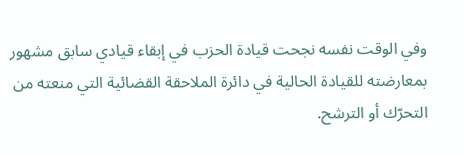وفي الوقت نفسه نجحت قيادة الحزب في إبقاء قيادي سابق مشهور بمعارضته للقيادة الحالية في دائرة الملاحقة القضائية التي منعته من التحرّك أو الترشح.